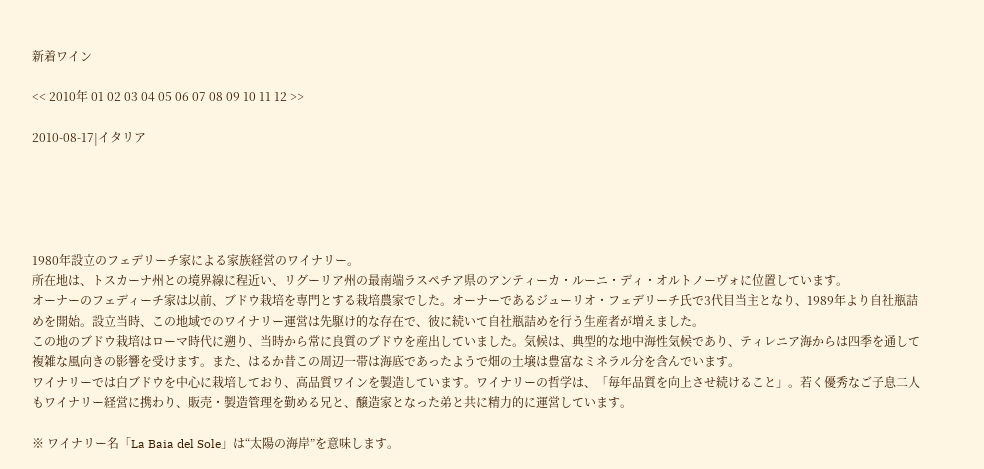新着ワイン

<< 2010年 01 02 03 04 05 06 07 08 09 10 11 12 >>

2010-08-17|イタリア





1980年設立のフェデリーチ家による家族経営のワイナリー。
所在地は、トスカーナ州との境界線に程近い、リグーリア州の最南端ラスペチア県のアンティーカ・ルーニ・ディ・オルトノーヴォに位置しています。
オーナーのフェディーチ家は以前、ブドウ栽培を専門とする栽培農家でした。オーナーであるジューリオ・フェデリーチ氏で3代目当主となり、1989年より自社瓶詰めを開始。設立当時、この地域でのワイナリー運営は先駆け的な存在で、彼に続いて自社瓶詰めを行う生産者が増えました。
この地のブドウ栽培はローマ時代に遡り、当時から常に良質のブドウを産出していました。気候は、典型的な地中海性気候であり、ティレニア海からは四季を通して複雑な風向きの影響を受けます。また、はるか昔この周辺一帯は海底であったようで畑の土壌は豊富なミネラル分を含んでいます。
ワイナリーでは白ブドウを中心に栽培しており、高品質ワインを製造しています。ワイナリーの哲学は、「毎年品質を向上させ続けること」。若く優秀なご子息二人もワイナリー経営に携わり、販売・製造管理を勤める兄と、醸造家となった弟と共に精力的に運営しています。

※ ワイナリー名「La Baia del Sole」は“太陽の海岸”を意味します。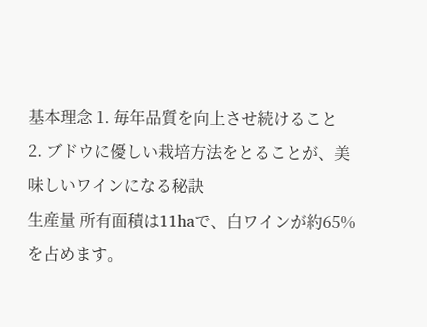基本理念 1. 毎年品質を向上させ続けること
2. ブドウに優しい栽培方法をとることが、美味しいワインになる秘訣
生産量 所有面積は11haで、白ワインが約65%を占めます。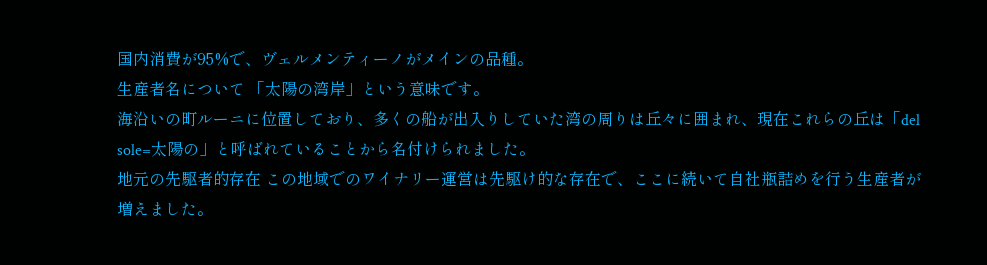国内消費が95%で、ヴェルメンティーノがメインの品種。
生産者名について 「太陽の湾岸」という意味です。
海沿いの町ルーニに位置しており、多くの船が出入りしていた湾の周りは丘々に囲まれ、現在これらの丘は「del sole=太陽の」と呼ばれていることから名付けられました。
地元の先駆者的存在 この地域でのワイナリー運営は先駆け的な存在で、ここに続いて自社瓶詰めを行う生産者が増えました。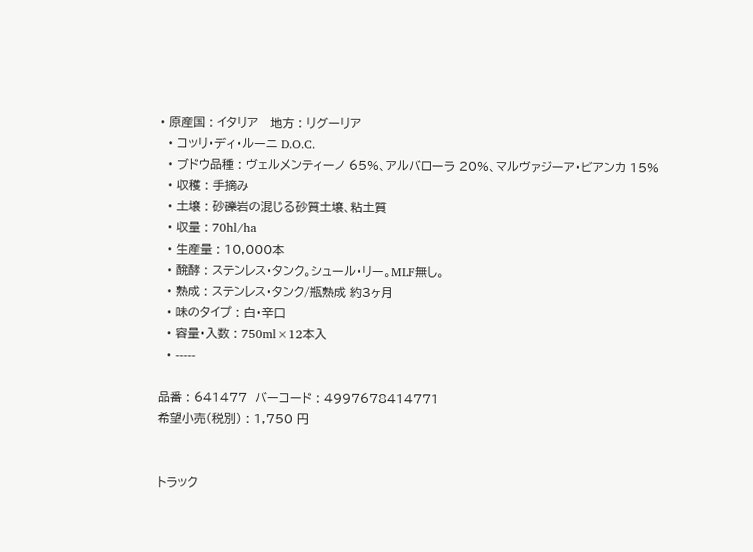• 原産国 : イタリア   地方 : リグーリア
  • コッリ・ディ・ルーニ D.O.C.
  • ブドウ品種 : ヴェルメンティーノ 65%、アルバローラ 20%、マルヴァジーア・ビアンカ 15%
  • 収穫 : 手摘み
  • 土壌 : 砂礫岩の混じる砂質土壌、粘土質
  • 収量 : 70hl/ha
  • 生産量 : 10,000本
  • 醗酵 : ステンレス・タンク。シュール・リー。MLF無し。
  • 熟成 : ステンレス・タンク/瓶熟成 約3ヶ月
  • 味のタイプ : 白・辛口
  • 容量・入数 : 750ml×12本入
  • -----

品番 : 641477  バーコード : 4997678414771
希望小売(税別) : 1,750 円


トラック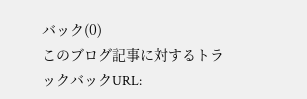バック(0)
このブログ記事に対するトラックバックURL: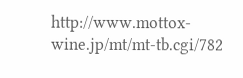http://www.mottox-wine.jp/mt/mt-tb.cgi/782